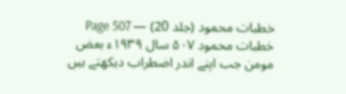خطبات محمود (جلد 20) — Page 507
خطبات محمود ۵۰۷ سال ۱۹۳۹ء بعض مومن جب اپنے اندر اضطراب دیکھتے ہیں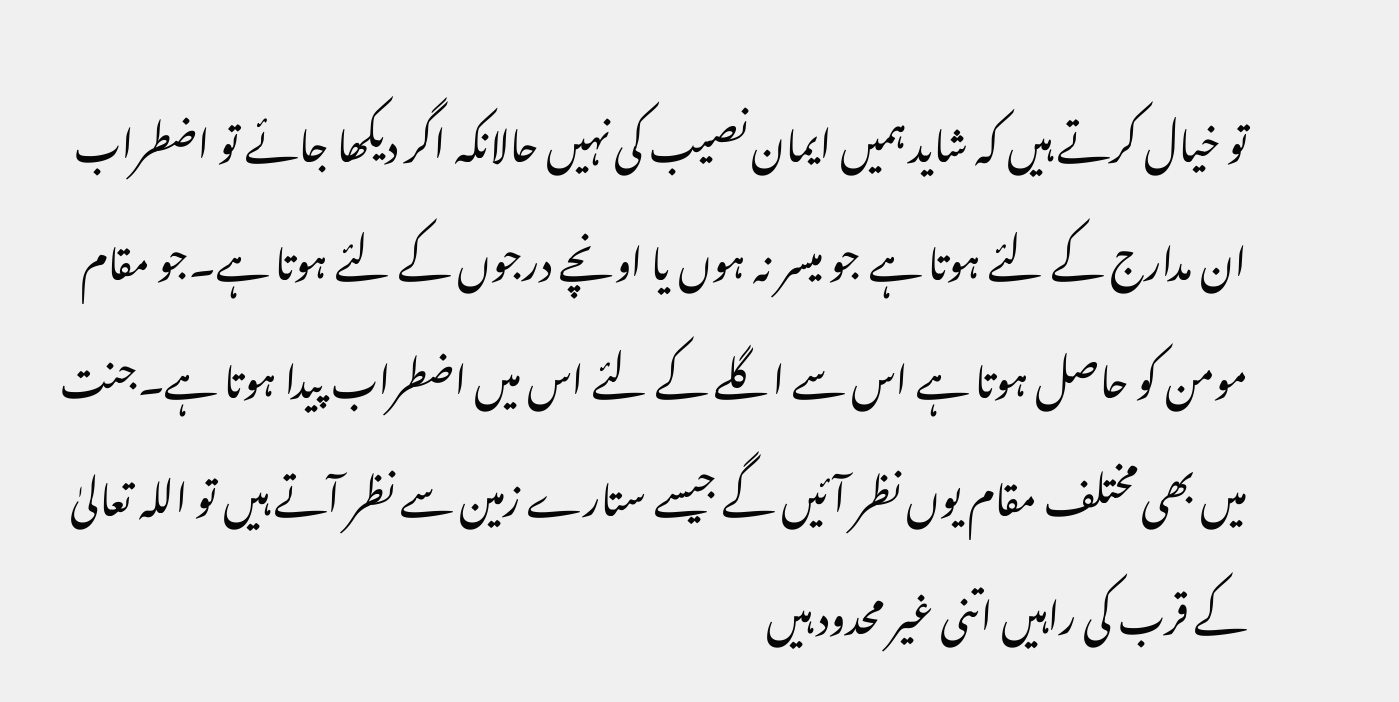تو خیال کرتے ہیں کہ شاید ہمیں ایمان نصیب کی نہیں حالانکہ اگر دیکھا جائے تو اضطراب ان مدارج کے لئے ہوتا ہے جو میسر نہ ہوں یا اونچے درجوں کے لئے ہوتا ہے۔جو مقام مومن کو حاصل ہوتا ہے اس سے اگلے کے لئے اس میں اضطراب پیدا ہوتا ہے۔جنت میں بھی مختلف مقام یوں نظر آئیں گے جیسے ستارے زمین سے نظر آتے ہیں تو اللہ تعالیٰ کے قرب کی راہیں اتنی غیر محدود ہیں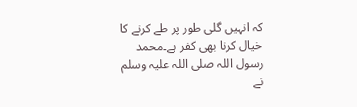کہ انہیں گلی طور پر طے کرنے کا خیال کرنا بھی کفر ہے۔محمد رسول اللہ صلی اللہ علیہ وسلم نے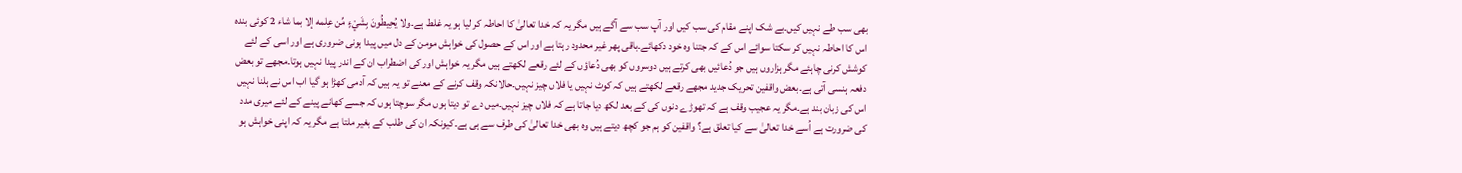بھی سب طے نہیں کیں۔بے شک اپنے مقام کی سب کیں اور آپ سب سے آگے ہیں مگر یہ کہ خدا تعالیٰ کا احاطہ کر لیا ہو یہ غلط ہے۔ولا يُحِيطُونَ بِشَيْءٍ مِّن عِلمه إلا بما شاء 2 کوئی بندہ اس کا احاطہ نہیں کر سکتا سوائے اس کے کہ جتنا وہ خود دکھائے۔باقی پھر غیر محدود رہتا ہے اور اس کے حصول کی خواہش مومن کے دل میں پیدا ہونی ضروری ہے اور اسی کے لئے کوشش کرنی چاہئے مگر ہزاروں ہیں جو دُعائیں بھی کرتے ہیں دوسروں کو بھی دُعاؤں کے لئے رقعے لکھتے ہیں مگر یہ خواہش اور کی اضطراب ان کے اندر پیدا نہیں ہوتا۔مجھے تو بعض دفعہ ہنسی آتی ہے۔بعض واقفین تحریک جدید مجھے رقعے لکھتے ہیں کہ کوٹ نہیں یا فلاں چیز نہیں۔حالانکہ وقف کرنے کے معنے تو یہ ہیں کہ آدمی کھڑا ہو گیا اب اس نے ہلنا نہیں اس کی زبان بند ہے۔مگر یہ عجیب وقف ہے کہ تھوڑے دنوں کی کے بعد لکھ دیا جاتا ہے کہ فلاں چیز نہیں۔میں دے تو دیتا ہوں مگر سوچتا ہوں کہ جسے کھانے پینے کے لئے میری مدد کی ضرورت ہے اُسے خدا تعالیٰ سے کیا تعلق ہے؟ واقفین کو ہم جو کچھ دیتے ہیں وہ بھی خدا تعالیٰ کی طرف سے ہی ہے۔کیونکہ ان کی طلب کے بغیر ملتا ہے مگر یہ کہ اپنی خواہش ہو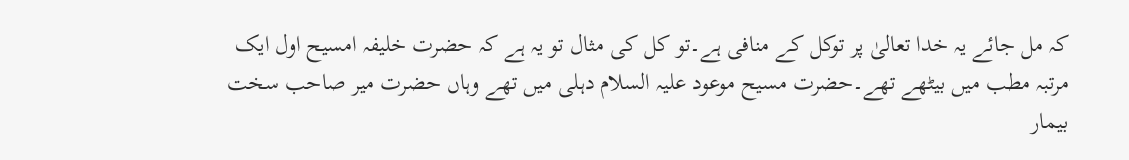کہ مل جائے یہ خدا تعالیٰ پر توکل کے منافی ہے۔تو کل کی مثال تو یہ ہے کہ حضرت خلیفہ امسیح اول ایک مرتبہ مطب میں بیٹھے تھے۔حضرت مسیح موعود علیہ السلام دہلی میں تھے وہاں حضرت میر صاحب سخت بیمار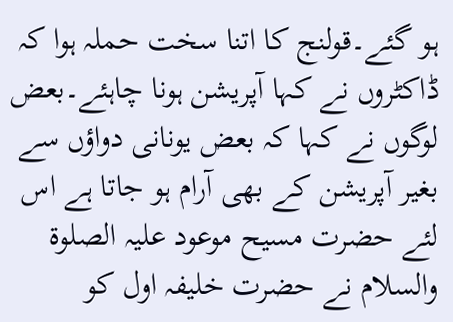ہو گئے۔قولنج کا اتنا سخت حملہ ہوا کہ ڈاکٹروں نے کہا آپریشن ہونا چاہئے۔بعض لوگوں نے کہا کہ بعض یونانی دواؤں سے بغیر آپریشن کے بھی آرام ہو جاتا ہے اس لئے حضرت مسیح موعود علیہ الصلوۃ والسلام نے حضرت خلیفہ اول کو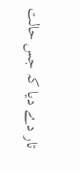تار دے دیا کہ جس حالت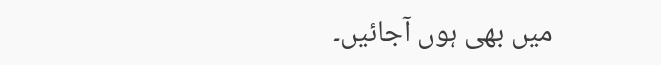میں بھی ہوں آجائیں۔